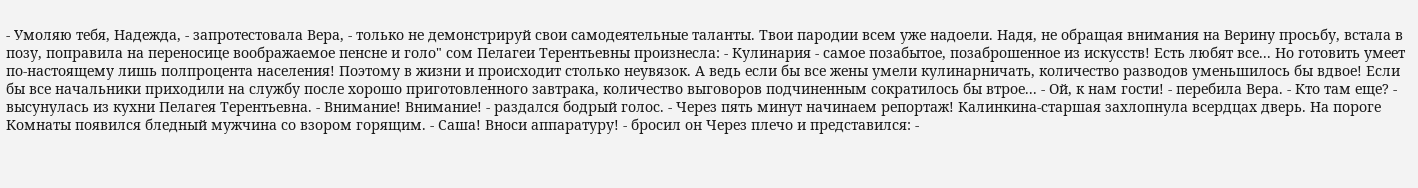- Умоляю тебя, Надежда, - запротестовала Вера, - только не демонстрируй свои самодеятельные таланты. Твои пародии всем уже надоели. Надя, не обращая внимания на Верину просьбу, встала в позу, поправила на переносице воображаемое пенсне и голо" сом Пелагеи Терентьевны произнесла: - Кулинария - самое позабытое, позаброшенное из искусств! Есть любят все... Но готовить умеет по-настоящему лишь полпроцента населения! Поэтому в жизни и происходит столько неувязок. А ведь если бы все жены умели кулинарничать, количество разводов уменьшилось бы вдвое! Если бы все начальники приходили на службу после хорошо приготовленного завтрака, количество выговоров подчиненным сократилось бы втрое... - Ой, к нам гости! - перебила Вера. - Кто там еще? - высунулась из кухни Пелагея Терентьевна. - Внимание! Внимание! - раздался бодрый голос. - Через пять минут начинаем репортаж! Калинкина-старшая захлопнула всердцах дверь. На пороге Комнаты появился бледный мужчина со взором горящим. - Саша! Вноси аппаратуру! - бросил он Через плечо и представился: -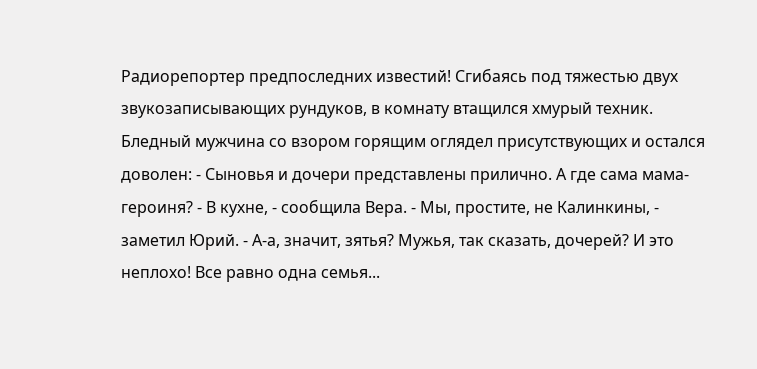Радиорепортер предпоследних известий! Сгибаясь под тяжестью двух звукозаписывающих рундуков, в комнату втащился хмурый техник. Бледный мужчина со взором горящим оглядел присутствующих и остался доволен: - Сыновья и дочери представлены прилично. А где сама мама-героиня? - В кухне, - сообщила Вера. - Мы, простите, не Калинкины, - заметил Юрий. - А-а, значит, зятья? Мужья, так сказать, дочерей? И это неплохо! Все равно одна семья...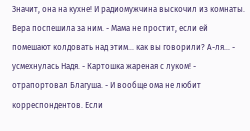Значит, она на кухне! И радиомужчина выскочил из комнаты. Вера поспешила за ним. - Мама не простит, если ей помешают колдовать над этим... как вы говорили? А-ля... - усмехнулась Надя. - Картошка жареная с луком! - отрапортовал Благуша. - И вообще ома не любит корреспондентов. Если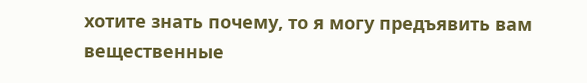хотите знать почему, то я могу предъявить вам вещественные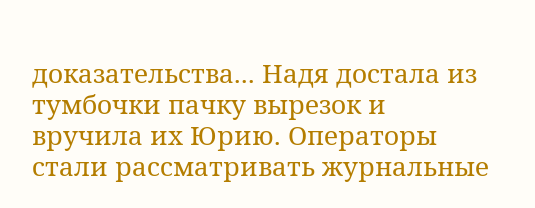доказательства... Надя достала из тумбочки пачку вырезок и вручила их Юрию. Операторы стали рассматривать журнальные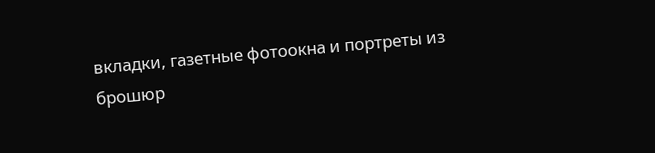вкладки, газетные фотоокна и портреты из брошюр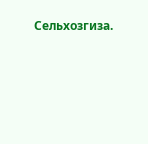Сельхозгиза.